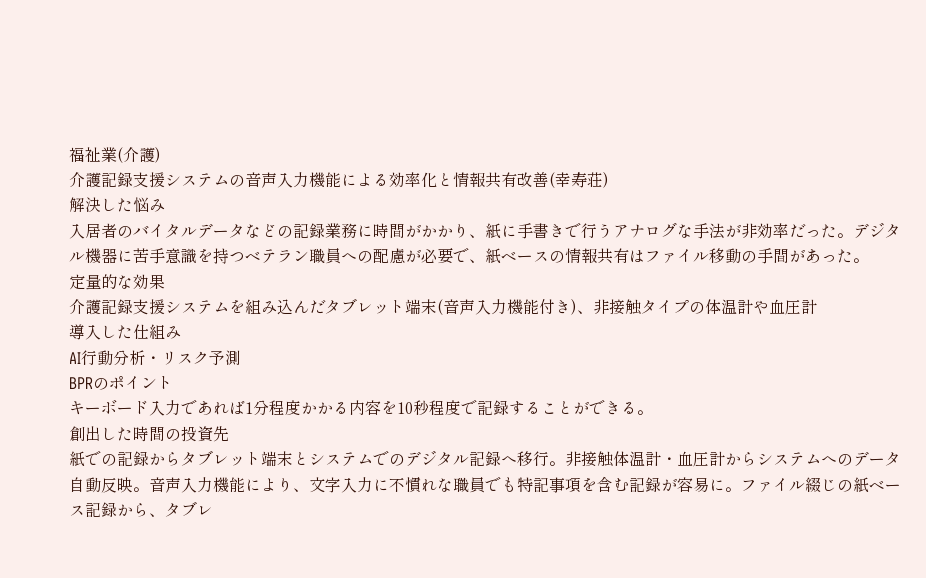福祉業(介護)
介護記録支援システムの音声入力機能による効率化と情報共有改善(幸寿荘)
解決した悩み
入居者のバイタルデータなどの記録業務に時間がかかり、紙に手書きで行うアナログな手法が非効率だった。デジタル機器に苦手意識を持つベテラン職員への配慮が必要で、紙ベースの情報共有はファイル移動の手間があった。
定量的な効果
介護記録支援システムを組み込んだタブレット端末(音声入力機能付き)、非接触タイプの体温計や血圧計
導入した仕組み
AI行動分析・リスク予測
BPRのポイント
キーボード入力であれば1分程度かかる内容を10秒程度で記録することができる。
創出した時間の投資先
紙での記録からタブレット端末とシステムでのデジタル記録へ移行。非接触体温計・血圧計からシステムへのデータ自動反映。音声入力機能により、文字入力に不慣れな職員でも特記事項を含む記録が容易に。ファイル綴じの紙ベース記録から、タブレ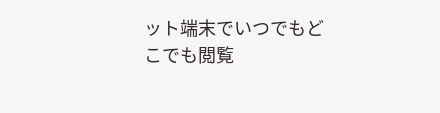ット端末でいつでもどこでも閲覧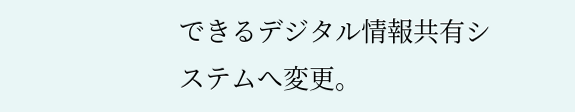できるデジタル情報共有システムへ変更。